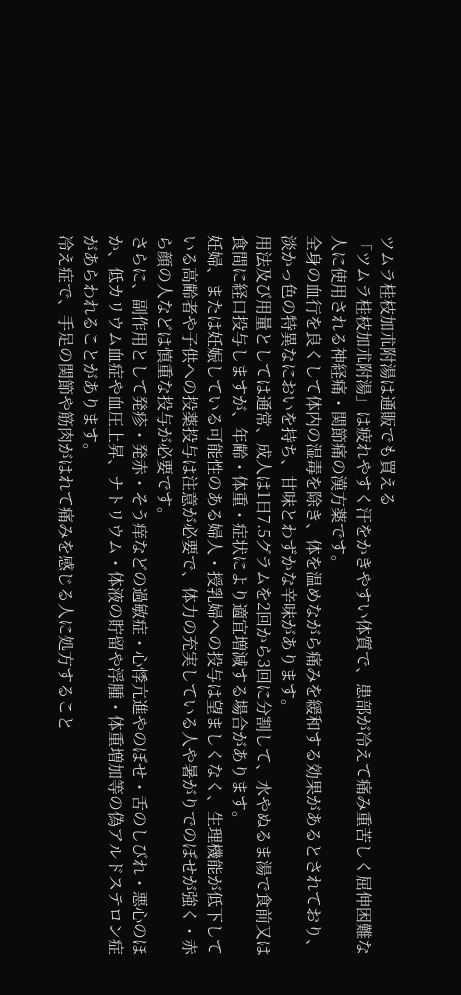ツムラ桂枝加朮附湯は通販でも買える
「ツムラ桂枝加朮附湯」は疲れやすく汗をかきやすい体質で、患部が冷えて痛み重苦しく屈伸困難な人に使用される神経痛・関節痛の漢方薬です。
全身の血行を良くして体内の湿毒を除き、体を温めながら痛みを緩和する効果があるとされており、淡かっ色の特異なにおいを持ち、甘味とわずかな辛味があります。
用法及び用量としては通常、成人は1日7.5グラムを2回から3回に分割して、水やぬるま湯で食前又は食間に経口投与しますが、年齢・体重・症状により適宜増減する場合があります。
妊婦、または妊娠している可能性のある婦人・授乳婦への投与は望ましくなく、生理機能が低下している高齢者や子供への投薬投与は注意が必要で、体力の充実している人や暑がりでのぼせが強く・赤ら顔の人などは慎重な投与が必要です。
さらに、副作用として発疹・発赤・そう痒などの過敏症・心悸亢進やのぼせ・舌のしびれ・悪心のほか、低カリウム血症や血圧上昇、ナトリウム・体液の貯留や浮腫・体重増加等の偽アルドステロン症があらわれることがあります。
冷え症で、手足の関節や筋肉がはれて痛みを感じる人に処方すること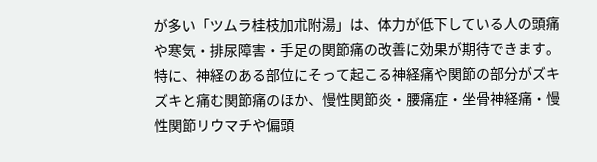が多い「ツムラ桂枝加朮附湯」は、体力が低下している人の頭痛や寒気・排尿障害・手足の関節痛の改善に効果が期待できます。
特に、神経のある部位にそって起こる神経痛や関節の部分がズキズキと痛む関節痛のほか、慢性関節炎・腰痛症・坐骨神経痛・慢性関節リウマチや偏頭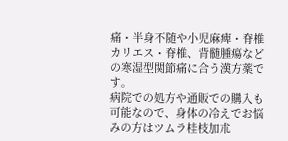痛・半身不随や小児麻痺・脊椎カリエス・脊椎、背髄腫瘍などの寒湿型関節痛に合う漢方薬です。
病院での処方や通販での購入も可能なので、身体の冷えでお悩みの方はツムラ桂枝加朮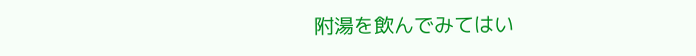附湯を飲んでみてはい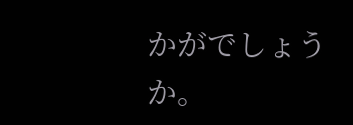かがでしょうか。